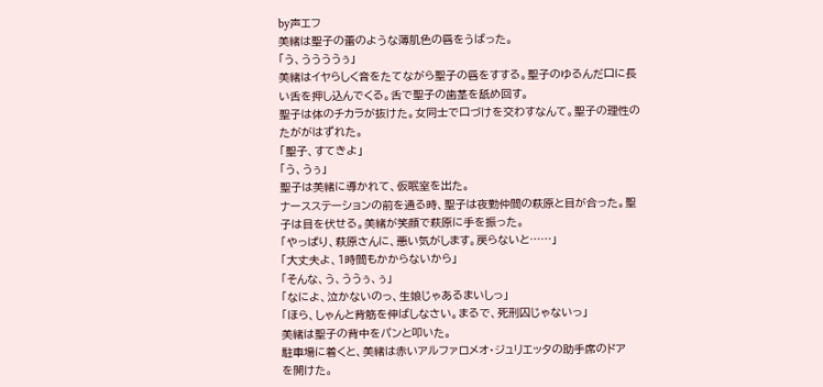by声エフ
美緒は聖子の蕾のような薄肌色の唇をうばった。
「う、ううううぅ」
美緒はイヤらしく音をたてながら聖子の唇をすする。聖子のゆるんだ口に長
い舌を押し込んでくる。舌で聖子の歯茎を舐め回す。
聖子は体のチカラが抜けた。女同士で口づけを交わすなんて。聖子の理性の
たががはずれた。
「聖子、すてきよ」
「う、うぅ」
聖子は美緒に導かれて、仮眠室を出た。
ナースステーションの前を通る時、聖子は夜勤仲間の萩原と目が合った。聖
子は目を伏せる。美緒が笑顔で萩原に手を振った。
「やっぱり、萩原さんに、悪い気がします。戻らないと……」
「大丈夫よ、1時間もかからないから」
「そんな、う、ううぅ、ぅ」
「なによ、泣かないのっ、生娘じゃあるまいしっ」
「ほら、しゃんと背筋を伸ばしなさい。まるで、死刑囚じゃないっ」
美緒は聖子の背中をパンと叩いた。
駐車場に着くと、美緒は赤いアルファロメオ・ジュリエッタの助手席のドア
を開けた。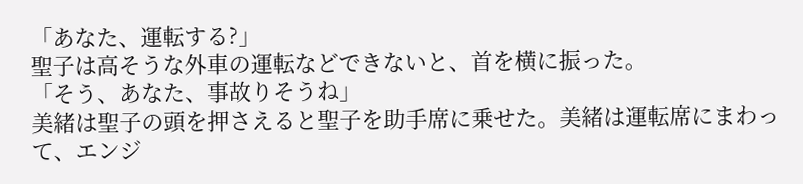「あなた、運転する?」
聖子は高そうな外車の運転などできないと、首を横に振った。
「そう、あなた、事故りそうね」
美緒は聖子の頭を押さえると聖子を助手席に乗せた。美緒は運転席にまわっ
て、エンジ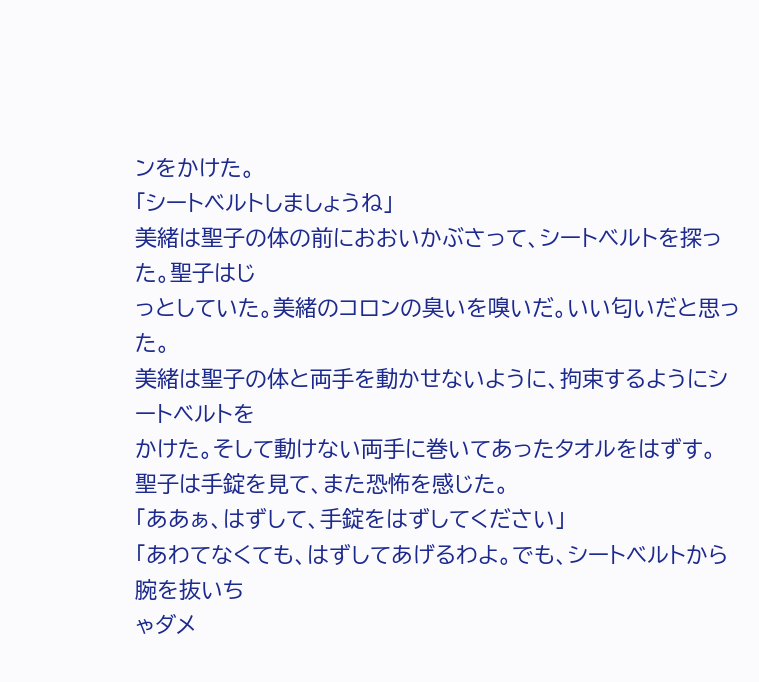ンをかけた。
「シートベルトしましょうね」
美緒は聖子の体の前におおいかぶさって、シートベルトを探った。聖子はじ
っとしていた。美緒のコロンの臭いを嗅いだ。いい匂いだと思った。
美緒は聖子の体と両手を動かせないように、拘束するようにシートベルトを
かけた。そして動けない両手に巻いてあったタオルをはずす。
聖子は手錠を見て、また恐怖を感じた。
「ああぁ、はずして、手錠をはずしてください」
「あわてなくても、はずしてあげるわよ。でも、シートベルトから腕を抜いち
ゃダメ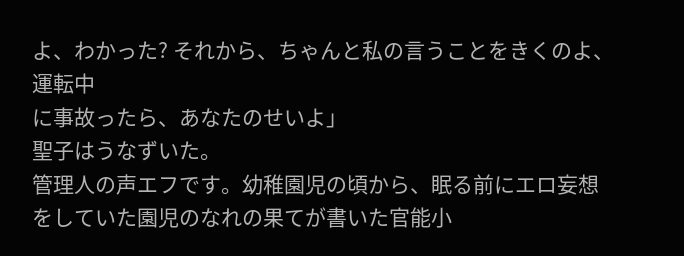よ、わかった? それから、ちゃんと私の言うことをきくのよ、運転中
に事故ったら、あなたのせいよ」
聖子はうなずいた。
管理人の声エフです。幼稚園児の頃から、眠る前にエロ妄想をしていた園児のなれの果てが書いた官能小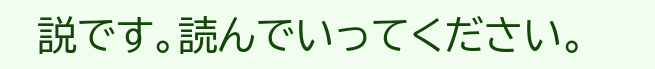説です。読んでいってください。